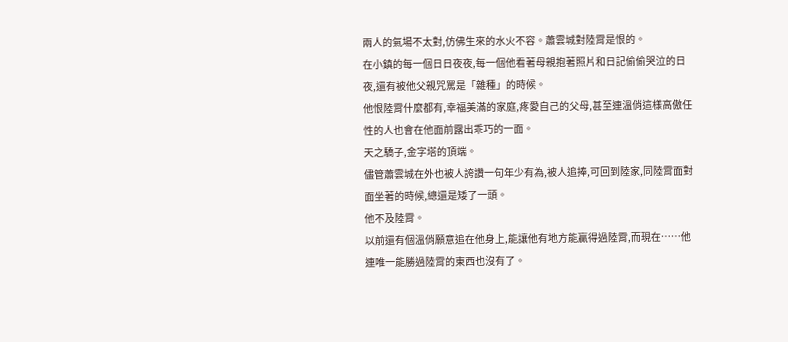兩人的氣場不太對,仿佛生來的水火不容。蕭雲城對陸霄是恨的。
在小鎮的每一個日日夜夜,每一個他看著母親抱著照片和日記偷偷哭泣的日夜,還有被他父親咒罵是「雜種」的時候。
他恨陸霄什麼都有,幸福美滿的家庭,疼愛自己的父母,甚至連溫俏這樣高傲任性的人也會在他面前露出乖巧的一面。
天之驕子,金字塔的頂端。
儘管蕭雲城在外也被人誇讚一句年少有為,被人追捧,可回到陸家,同陸霄面對面坐著的時候,總還是矮了一頭。
他不及陸霄。
以前還有個溫俏願意追在他身上,能讓他有地方能贏得過陸霄,而現在……他連唯一能勝過陸霄的東西也沒有了。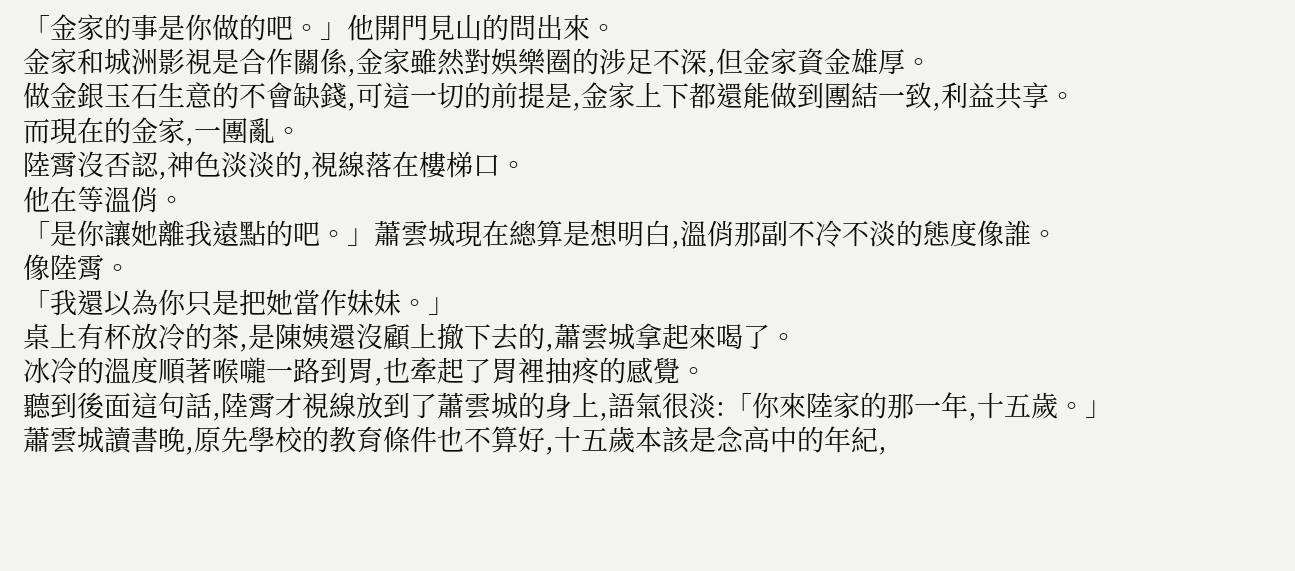「金家的事是你做的吧。」他開門見山的問出來。
金家和城洲影視是合作關係,金家雖然對娛樂圈的涉足不深,但金家資金雄厚。
做金銀玉石生意的不會缺錢,可這一切的前提是,金家上下都還能做到團結一致,利益共享。
而現在的金家,一團亂。
陸霄沒否認,神色淡淡的,視線落在樓梯口。
他在等溫俏。
「是你讓她離我遠點的吧。」蕭雲城現在總算是想明白,溫俏那副不冷不淡的態度像誰。
像陸霄。
「我還以為你只是把她當作妹妹。」
桌上有杯放冷的茶,是陳姨還沒顧上撤下去的,蕭雲城拿起來喝了。
冰冷的溫度順著喉嚨一路到胃,也牽起了胃裡抽疼的感覺。
聽到後面這句話,陸霄才視線放到了蕭雲城的身上,語氣很淡:「你來陸家的那一年,十五歲。」
蕭雲城讀書晚,原先學校的教育條件也不算好,十五歲本該是念高中的年紀,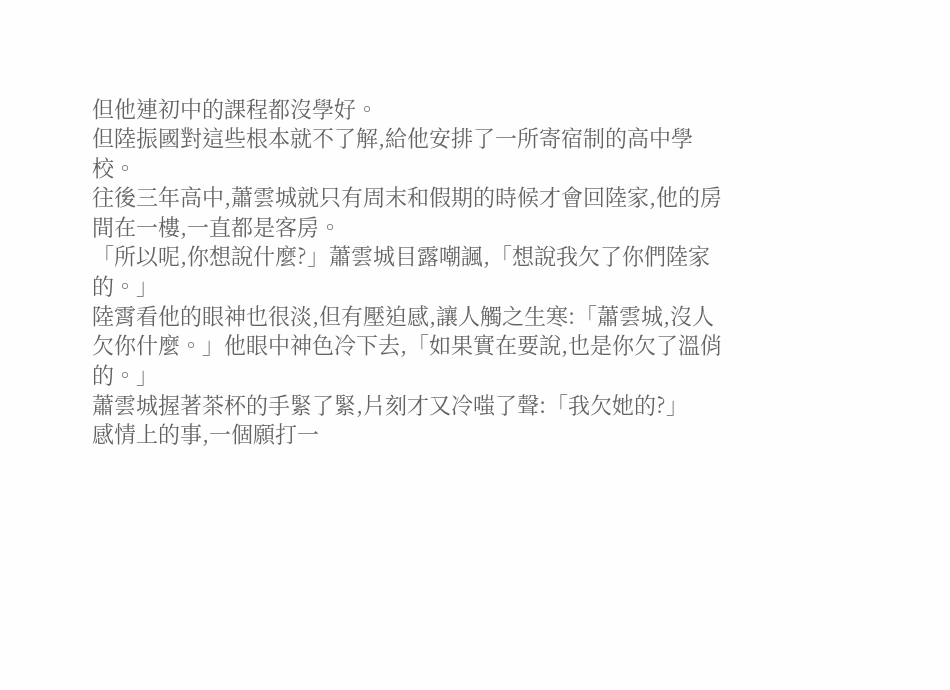但他連初中的課程都沒學好。
但陸振國對這些根本就不了解,給他安排了一所寄宿制的高中學校。
往後三年高中,蕭雲城就只有周末和假期的時候才會回陸家,他的房間在一樓,一直都是客房。
「所以呢,你想說什麼?」蕭雲城目露嘲諷,「想說我欠了你們陸家的。」
陸霄看他的眼神也很淡,但有壓迫感,讓人觸之生寒:「蕭雲城,沒人欠你什麼。」他眼中神色冷下去,「如果實在要說,也是你欠了溫俏的。」
蕭雲城握著茶杯的手緊了緊,片刻才又冷嗤了聲:「我欠她的?」
感情上的事,一個願打一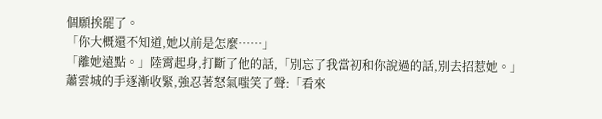個願挨罷了。
「你大概還不知道,她以前是怎麼……」
「離她遠點。」陸霄起身,打斷了他的話,「別忘了我當初和你說過的話,別去招惹她。」
蕭雲城的手逐漸收緊,強忍著怒氣嗤笑了聲:「看來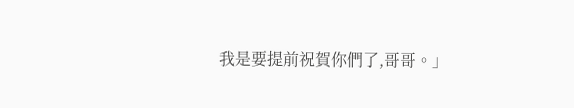我是要提前祝賀你們了,哥哥。」